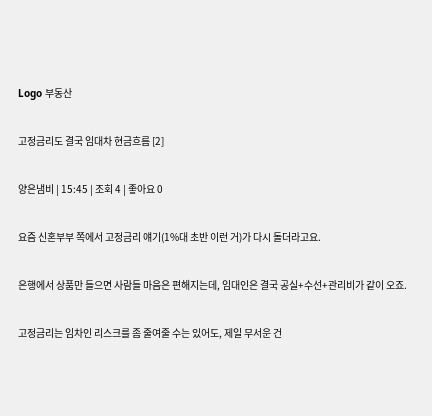Logo 부동산

고정금리도 결국 임대차 현금흐름 [2]

양은냄비 | 15:45 | 조회 4 | 좋아요 0

요즘 신혼부부 쪽에서 고정금리 얘기(1%대 초반 이런 거)가 다시 돌더라고요.

은행에서 상품만 들으면 사람들 마음은 편해지는데, 임대인은 결국 공실+수선+관리비가 같이 오죠.

고정금리는 임차인 리스크를 좀 줄여줄 수는 있어도, 제일 무서운 건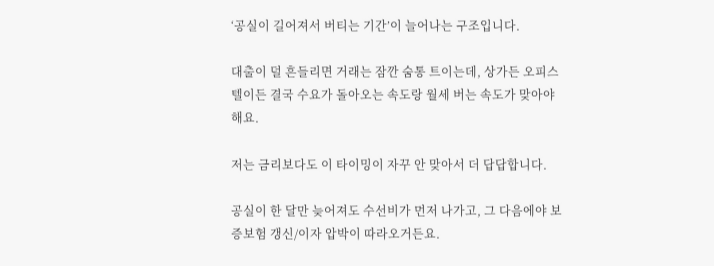‘공실이 길어져서 버티는 기간’이 늘어나는 구조입니다.

대출이 덜 흔들리면 거래는 잠깐 숨통 트이는데, 상가든 오피스텔이든 결국 수요가 돌아오는 속도랑 월세 버는 속도가 맞아야 해요.

저는 금리보다도 이 타이밍이 자꾸 안 맞아서 더 답답합니다.

공실이 한 달만 늦어져도 수선비가 먼저 나가고, 그 다음에야 보증보험 갱신/이자 압박이 따라오거든요.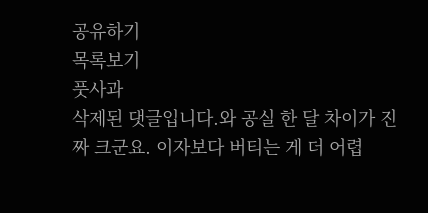공유하기
목록보기
풋사과
삭제된 댓글입니다.와 공실 한 달 차이가 진짜 크군요. 이자보다 버티는 게 더 어렵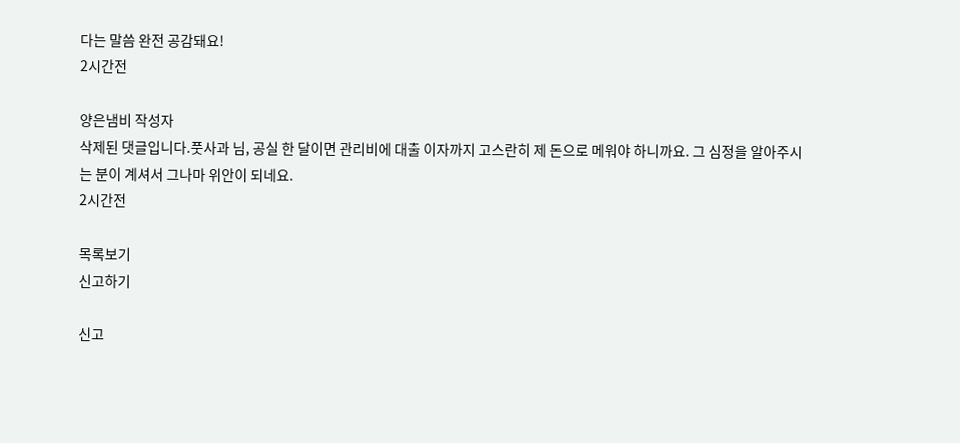다는 말씀 완전 공감돼요!
2시간전

양은냄비 작성자
삭제된 댓글입니다.풋사과 님, 공실 한 달이면 관리비에 대출 이자까지 고스란히 제 돈으로 메워야 하니까요. 그 심정을 알아주시는 분이 계셔서 그나마 위안이 되네요.
2시간전

목록보기
신고하기

신고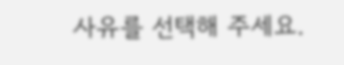사유를 선택해 주세요.